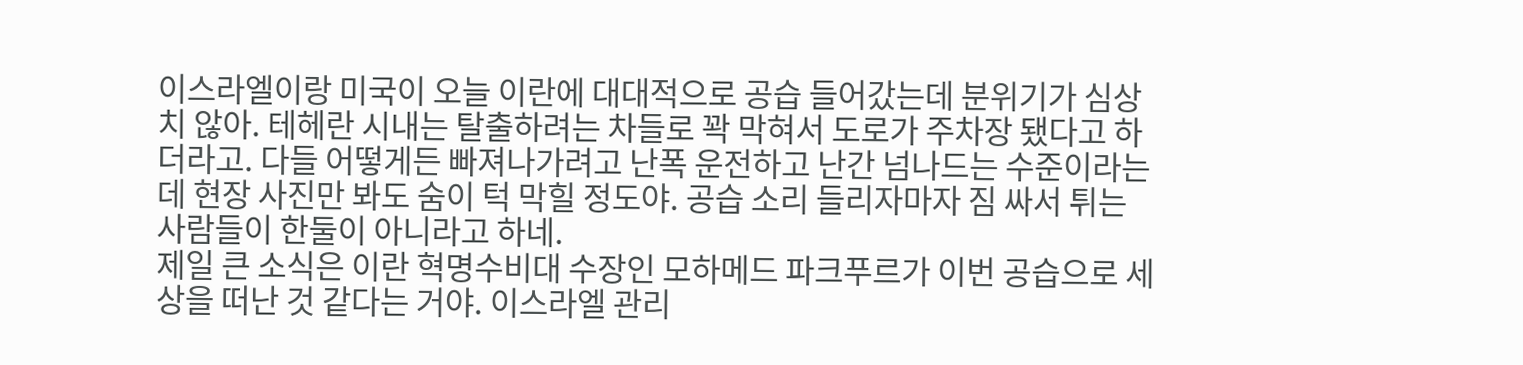이스라엘이랑 미국이 오늘 이란에 대대적으로 공습 들어갔는데 분위기가 심상치 않아. 테헤란 시내는 탈출하려는 차들로 꽉 막혀서 도로가 주차장 됐다고 하더라고. 다들 어떻게든 빠져나가려고 난폭 운전하고 난간 넘나드는 수준이라는데 현장 사진만 봐도 숨이 턱 막힐 정도야. 공습 소리 들리자마자 짐 싸서 튀는 사람들이 한둘이 아니라고 하네.
제일 큰 소식은 이란 혁명수비대 수장인 모하메드 파크푸르가 이번 공습으로 세상을 떠난 것 같다는 거야. 이스라엘 관리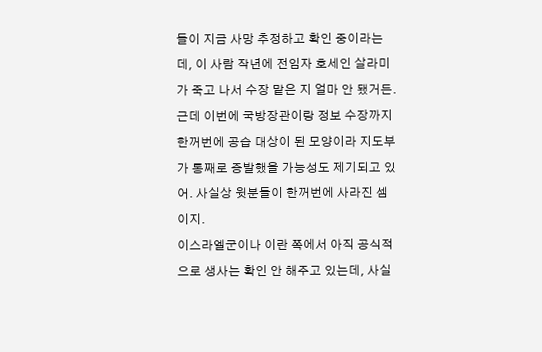들이 지금 사망 추정하고 확인 중이라는데, 이 사람 작년에 전임자 호세인 살라미가 죽고 나서 수장 맡은 지 얼마 안 됐거든. 근데 이번에 국방장관이랑 정보 수장까지 한꺼번에 공습 대상이 된 모양이라 지도부가 통째로 증발했을 가능성도 제기되고 있어. 사실상 윗분들이 한꺼번에 사라진 셈이지.
이스라엘군이나 이란 쪽에서 아직 공식적으로 생사는 확인 안 해주고 있는데, 사실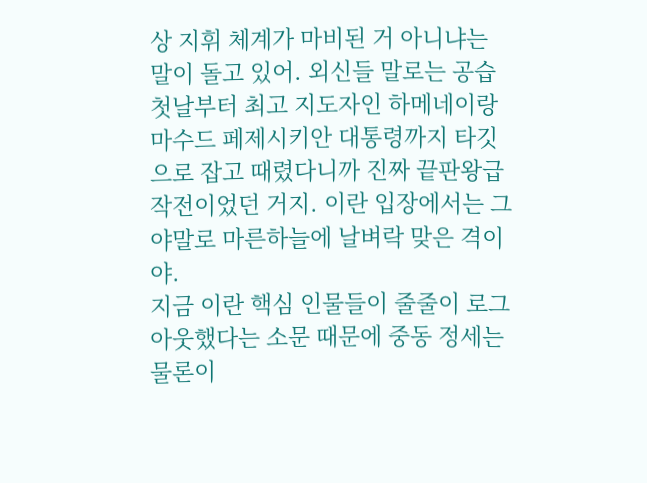상 지휘 체계가 마비된 거 아니냐는 말이 돌고 있어. 외신들 말로는 공습 첫날부터 최고 지도자인 하메네이랑 마수드 페제시키안 대통령까지 타깃으로 잡고 때렸다니까 진짜 끝판왕급 작전이었던 거지. 이란 입장에서는 그야말로 마른하늘에 날벼락 맞은 격이야.
지금 이란 핵심 인물들이 줄줄이 로그아웃했다는 소문 때문에 중동 정세는 물론이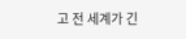고 전 세계가 긴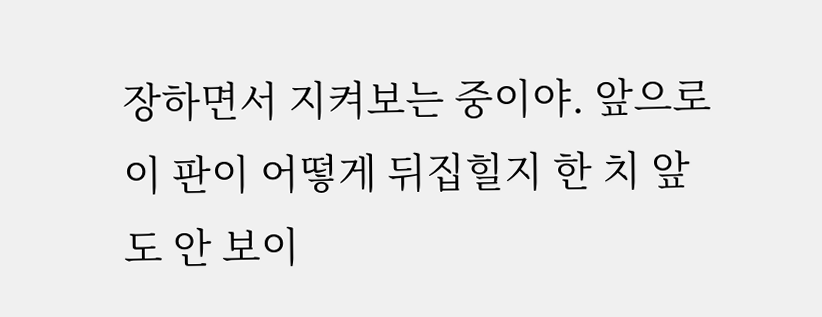장하면서 지켜보는 중이야. 앞으로 이 판이 어떻게 뒤집힐지 한 치 앞도 안 보이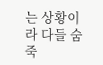는 상황이라 다들 숨죽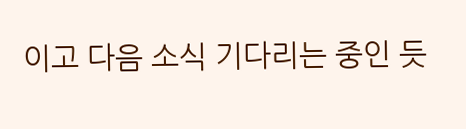이고 다음 소식 기다리는 중인 듯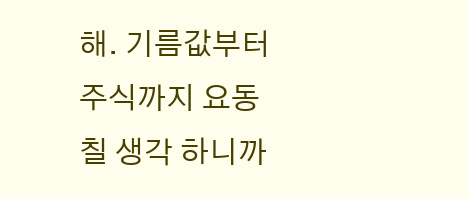해. 기름값부터 주식까지 요동칠 생각 하니까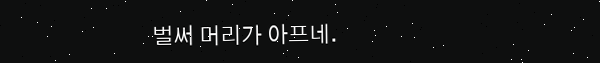벌써 머리가 아프네.